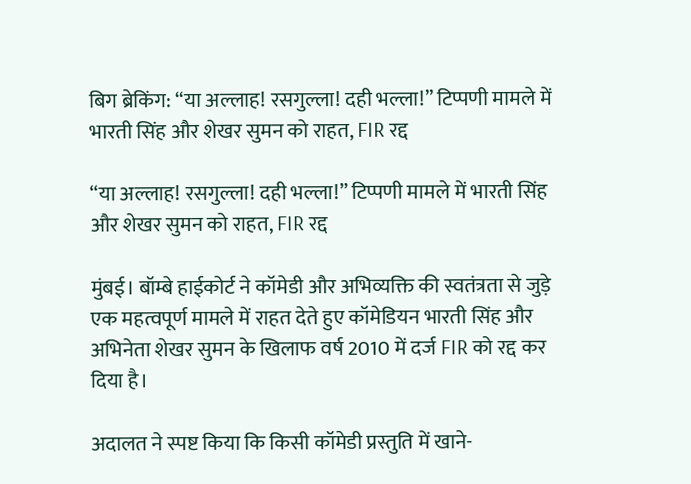बिग ब्रेकिंग: “या अल्लाह! रसगुल्ला! दही भल्ला!” टिप्पणी मामले में भारती सिंह और शेखर सुमन को राहत, FIR रद्द

“या अल्लाह! रसगुल्ला! दही भल्ला!” टिप्पणी मामले में भारती सिंह और शेखर सुमन को राहत, FIR रद्द

मुंबई। बॉम्बे हाईकोर्ट ने कॉमेडी और अभिव्यक्ति की स्वतंत्रता से जुड़े एक महत्वपूर्ण मामले में राहत देते हुए कॉमेडियन भारती सिंह और अभिनेता शेखर सुमन के खिलाफ वर्ष 2010 में दर्ज FIR को रद्द कर दिया है।

अदालत ने स्पष्ट किया कि किसी कॉमेडी प्रस्तुति में खाने-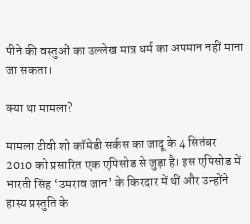पीने की वस्तुओं का उल्लेख मात्र धर्म का अपमान नहीं माना जा सकता।

क्या था मामला?

मामला टीवी शो कॉमेडी सर्कस का जादू के 4 सितंबर 2010 को प्रसारित एक एपिसोड से जुड़ा है। इस एपिसोड में भारती सिंह ‘उमराव जान’ के किरदार में थीं और उन्होंने हास्य प्रस्तुति के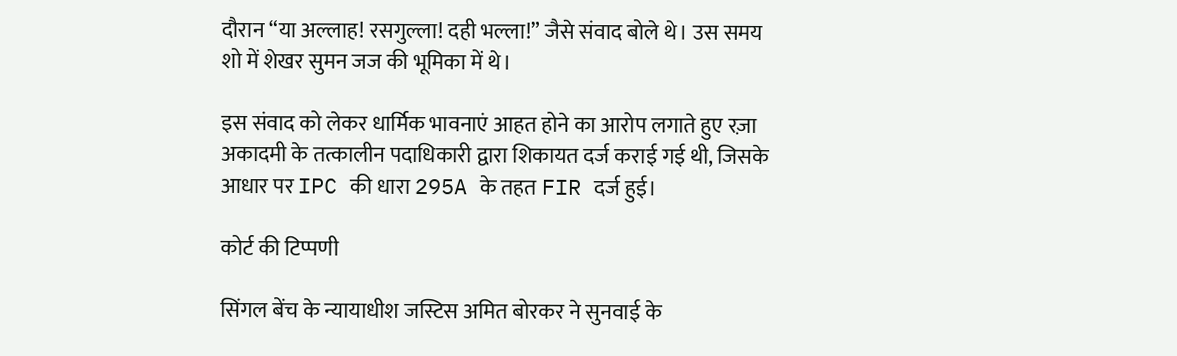दौरान “या अल्लाह! रसगुल्ला! दही भल्ला!” जैसे संवाद बोले थे। उस समय शो में शेखर सुमन जज की भूमिका में थे।

इस संवाद को लेकर धार्मिक भावनाएं आहत होने का आरोप लगाते हुए रज़ा अकादमी के तत्कालीन पदाधिकारी द्वारा शिकायत दर्ज कराई गई थी, जिसके आधार पर IPC की धारा 295A के तहत FIR दर्ज हुई।

कोर्ट की टिप्पणी

सिंगल बेंच के न्यायाधीश जस्टिस अमित बोरकर ने सुनवाई के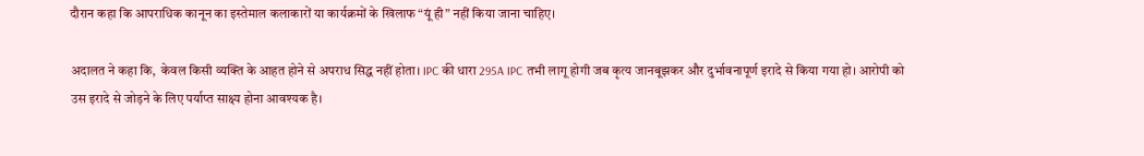दौरान कहा कि आपराधिक कानून का इस्तेमाल कलाकारों या कार्यक्रमों के खिलाफ “यूं ही” नहीं किया जाना चाहिए।

अदालत ने कहा कि,  केवल किसी व्यक्ति के आहत होने से अपराध सिद्ध नहीं होता। IPC की धारा 295A IPC तभी लागू होगी जब कृत्य जानबूझकर और दुर्भावनापूर्ण इरादे से किया गया हो। आरोपी को उस इरादे से जोड़ने के लिए पर्याप्त साक्ष्य होना आवश्यक है।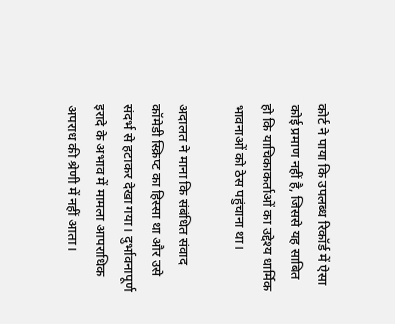कोर्ट ने पाया कि उपलब्ध रिकॉर्ड में ऐसा कोई प्रमाण नहीं है, जिससे यह साबित हो कि याचिकाकर्ताओं का उद्देश्य धार्मिक भावनाओं को ठेस पहुंचाना था।

अदालत ने माना कि संबंधित संवाद कॉमेडी स्क्रिप्ट का हिस्सा था और उसे संदर्भ से हटाकर देखा गया। दुर्भावनापूर्ण इरादे के अभाव में मामला आपराधिक अपराध की श्रेणी में नहीं आता।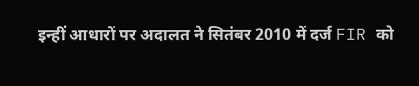इन्हीं आधारों पर अदालत ने सितंबर 2010 में दर्ज FIR को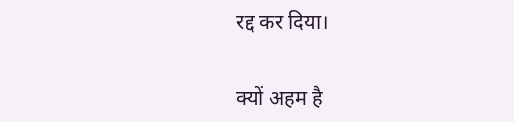रद्द कर दिया।

क्यों अहम है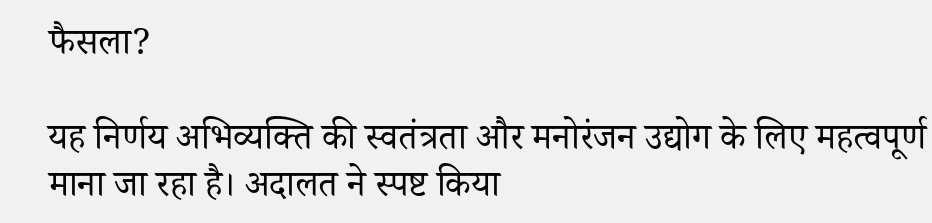फैसला?

यह निर्णय अभिव्यक्ति की स्वतंत्रता और मनोरंजन उद्योग के लिए महत्वपूर्ण माना जा रहा है। अदालत ने स्पष्ट किया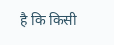है कि किसी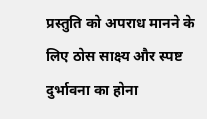प्रस्तुति को अपराध मानने के लिए ठोस साक्ष्य और स्पष्ट दुर्भावना का होना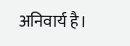अनिवार्य है।